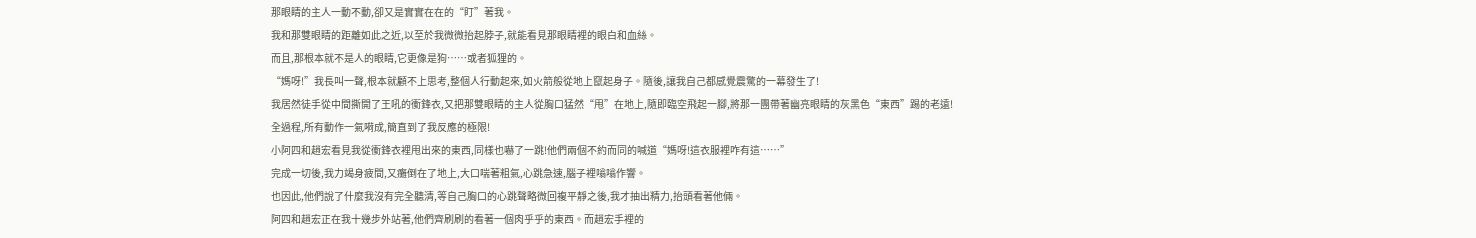那眼睛的主人一動不動,卻又是實實在在的“盯”著我。
我和那雙眼睛的距離如此之近,以至於我微微抬起脖子,就能看見那眼睛裡的眼白和血絲。
而且,那根本就不是人的眼睛,它更像是狗……或者狐狸的。
“媽呀!”我長叫一聲,根本就顧不上思考,整個人行動起來,如火箭般從地上竄起身子。隨後,讓我自己都感覺震驚的一幕發生了!
我居然徒手從中間撕開了王吼的衝鋒衣,又把那雙眼睛的主人從胸口猛然“甩”在地上,隨即臨空飛起一腳,將那一團帶著幽亮眼睛的灰黑色“東西”踢的老遠!
全過程,所有動作一氣嗬成,簡直到了我反應的極限!
小阿四和趙宏看見我從衝鋒衣裡甩出來的東西,同樣也嚇了一跳!他們兩個不約而同的喊道“媽呀!這衣服裡咋有這……”
完成一切後,我力竭身疲間,又癱倒在了地上,大口喘著粗氣,心跳急速,腦子裡嗡嗡作響。
也因此,他們說了什麼我沒有完全聽清,等自己胸口的心跳聲略微回複平靜之後,我才抽出精力,抬頭看著他倆。
阿四和趙宏正在我十幾步外站著,他們齊刷刷的看著一個肉乎乎的東西。而趙宏手裡的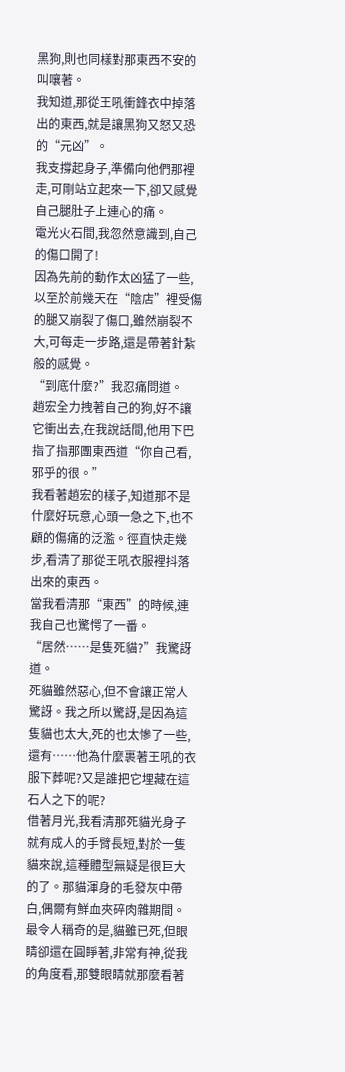黑狗,則也同樣對那東西不安的叫嚷著。
我知道,那從王吼衝鋒衣中掉落出的東西,就是讓黑狗又怒又恐的“元凶”。
我支撐起身子,準備向他們那裡走,可剛站立起來一下,卻又感覺自己腿肚子上連心的痛。
電光火石間,我忽然意識到,自己的傷口開了!
因為先前的動作太凶猛了一些,以至於前幾天在“陰店”裡受傷的腿又崩裂了傷口,雖然崩裂不大,可每走一步路,還是帶著針紮般的感覺。
“到底什麼?”我忍痛問道。
趙宏全力拽著自己的狗,好不讓它衝出去,在我說話間,他用下巴指了指那團東西道“你自己看,邪乎的很。”
我看著趙宏的樣子,知道那不是什麼好玩意,心頭一急之下,也不顧的傷痛的泛濫。徑直快走幾步,看清了那從王吼衣服裡抖落出來的東西。
當我看清那“東西”的時候,連我自己也驚愕了一番。
“居然……是隻死貓?”我驚訝道。
死貓雖然惡心,但不會讓正常人驚訝。我之所以驚訝,是因為這隻貓也太大,死的也太慘了一些,還有……他為什麼裹著王吼的衣服下葬呢?又是誰把它埋藏在這石人之下的呢?
借著月光,我看清那死貓光身子就有成人的手臂長短,對於一隻貓來說,這種體型無疑是很巨大的了。那貓渾身的毛發灰中帶白,偶爾有鮮血夾碎肉雜期間。
最令人稱奇的是,貓雖已死,但眼睛卻還在圓睜著,非常有神,從我的角度看,那雙眼睛就那麼看著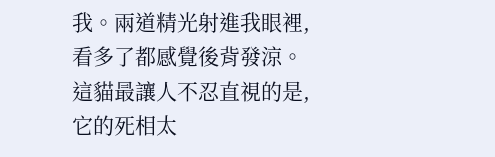我。兩道精光射進我眼裡,看多了都感覺後背發涼。
這貓最讓人不忍直視的是,它的死相太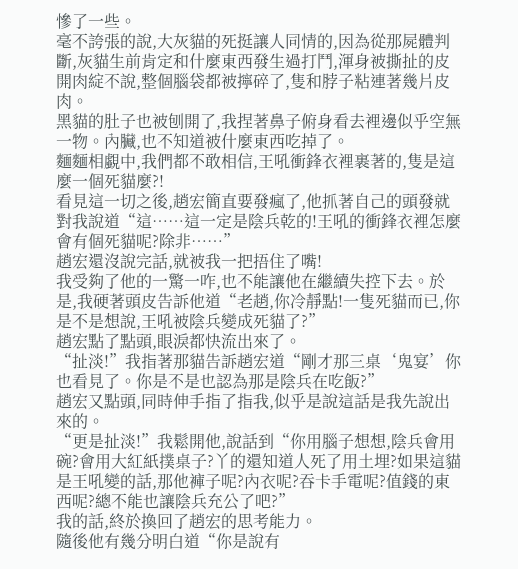慘了一些。
毫不誇張的說,大灰貓的死挺讓人同情的,因為從那屍體判斷,灰貓生前肯定和什麼東西發生過打鬥,渾身被撕扯的皮開肉綻不說,整個腦袋都被擰碎了,隻和脖子粘連著幾片皮肉。
黑貓的肚子也被刨開了,我捏著鼻子俯身看去裡邊似乎空無一物。內臟,也不知道被什麼東西吃掉了。
麵麵相覷中,我們都不敢相信,王吼衝鋒衣裡裹著的,隻是這麼一個死貓麼?!
看見這一切之後,趙宏簡直要發瘋了,他抓著自己的頭發就對我說道“這……這一定是陰兵乾的!王吼的衝鋒衣裡怎麼會有個死貓呢?除非……”
趙宏還沒說完話,就被我一把捂住了嘴!
我受夠了他的一驚一咋,也不能讓他在繼續失控下去。於是,我硬著頭皮告訴他道“老趙,你冷靜點!一隻死貓而已,你是不是想說,王吼被陰兵變成死貓了?”
趙宏點了點頭,眼淚都快流出來了。
“扯淡!”我指著那貓告訴趙宏道“剛才那三桌‘鬼宴’你也看見了。你是不是也認為那是陰兵在吃飯?”
趙宏又點頭,同時伸手指了指我,似乎是說這話是我先說出來的。
“更是扯淡!”我鬆開他,說話到“你用腦子想想,陰兵會用碗?會用大紅紙撲桌子?丫的還知道人死了用土埋?如果這貓是王吼變的話,那他褲子呢?內衣呢?吞卡手電呢?值錢的東西呢?總不能也讓陰兵充公了吧?”
我的話,終於換回了趙宏的思考能力。
隨後他有幾分明白道“你是說有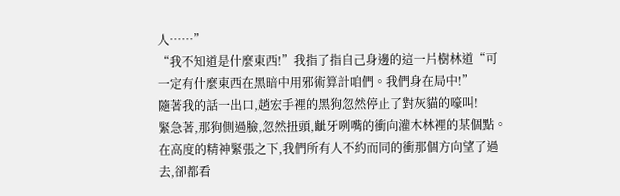人……”
“我不知道是什麼東西!”我指了指自己身邊的這一片樹林道“可一定有什麼東西在黑暗中用邪術算計咱們。我們身在局中!”
隨著我的話一出口,趙宏手裡的黑狗忽然停止了對灰貓的嚎叫!
緊急著,那狗側過臉,忽然扭頭,齜牙咧嘴的衝向灌木林裡的某個點。
在高度的精神緊張之下,我們所有人不約而同的衝那個方向望了過去,卻都看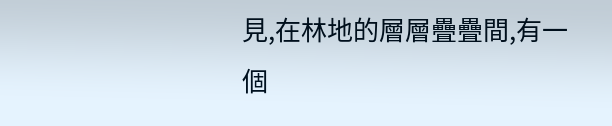見,在林地的層層疊疊間,有一個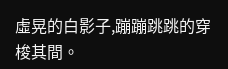虛晃的白影子,蹦蹦跳跳的穿梭其間。